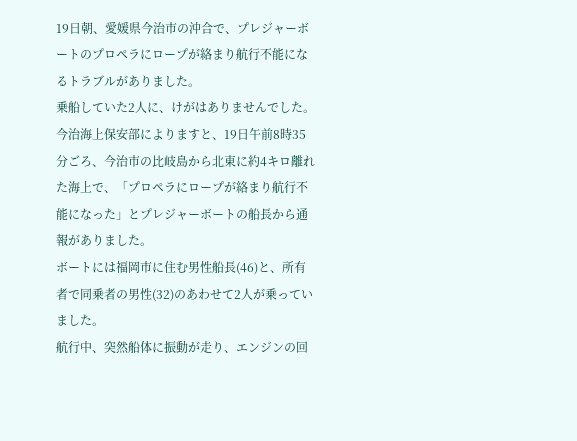19日朝、愛媛県今治市の沖合で、プレジャーボートのプロペラにロープが絡まり航行不能になるトラブルがありました。
乗船していた2人に、けがはありませんでした。
今治海上保安部によりますと、19日午前8時35分ごろ、今治市の比岐島から北東に約4キロ離れた海上で、「プロペラにロープが絡まり航行不能になった」とプレジャーボートの船長から通報がありました。
ボートには福岡市に住む男性船長(46)と、所有者で同乗者の男性(32)のあわせて2人が乗っていました。
航行中、突然船体に振動が走り、エンジンの回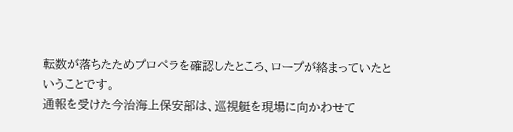転数が落ちたためプロペラを確認したところ、ロープが絡まっていたということです。
通報を受けた今治海上保安部は、巡視艇を現場に向かわせて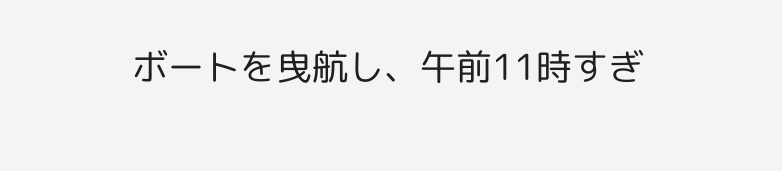ボートを曳航し、午前11時すぎ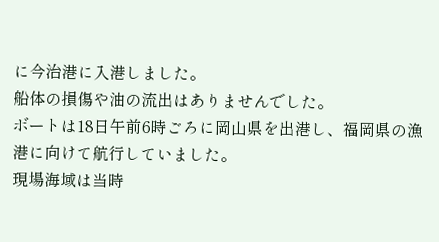に今治港に入港しました。
船体の損傷や油の流出はありませんでした。
ボートは18日午前6時ごろに岡山県を出港し、福岡県の漁港に向けて航行していました。
現場海域は当時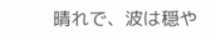晴れで、波は穏や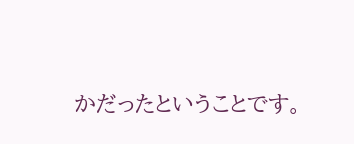かだったということです。